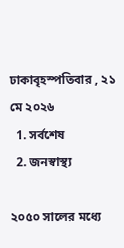ঢাকাবৃহস্পতিবার , ২১ মে ২০২৬
  1. সর্বশেষ
  2. জনস্বাস্থ্য

২০৫০ সালের মধ্যে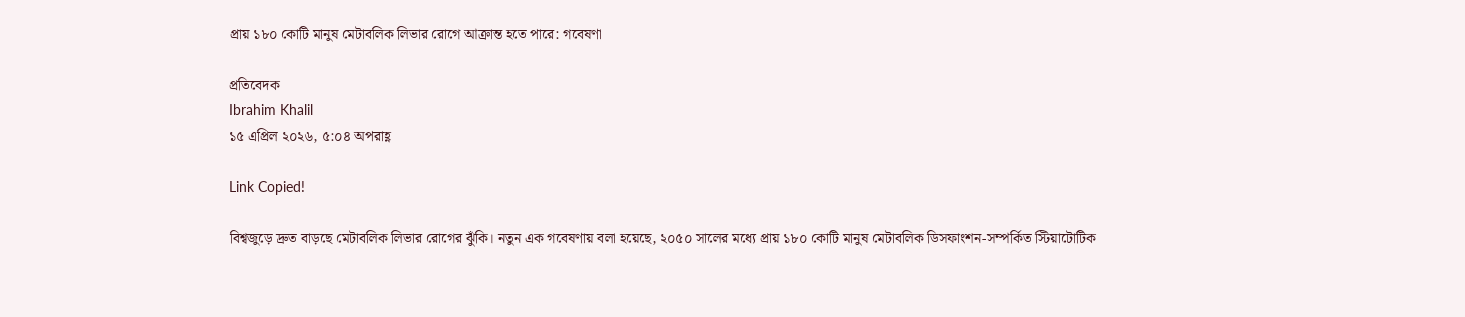প্রায় ১৮০ কোটি মানুষ মেটাবলিক লিভার রোগে আক্রান্ত হতে পারে: গবেষণা

প্রতিবেদক
Ibrahim Khalil
১৫ এপ্রিল ২০২৬, ৫:০৪ অপরাহ্ণ

Link Copied!

বিশ্বজুড়ে দ্রুত বাড়ছে মেটাবলিক লিভার রোগের ঝুঁকি। নতুন এক গবেষণায় বলা হয়েছে, ২০৫০ সালের মধ্যে প্রায় ১৮০ কোটি মানুষ মেটাবলিক ডিসফাংশন-সম্পর্কিত স্টিয়াটোটিক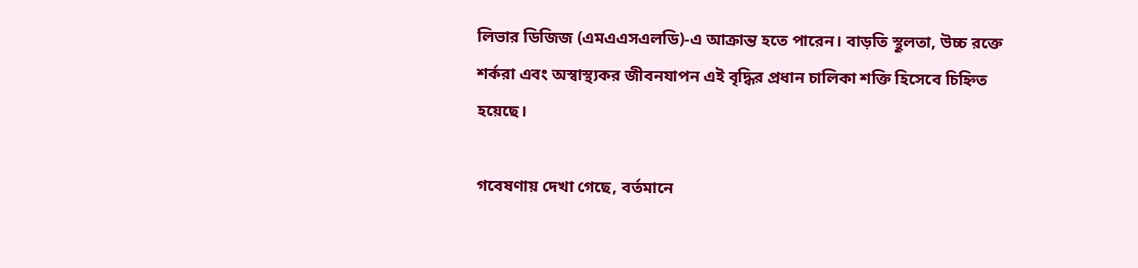লিভার ডিজিজ (এমএএসএলডি)-এ আক্রান্ত হতে পারেন। বাড়তি স্থূলতা, উচ্চ রক্তে শর্করা এবং অস্বাস্থ্যকর জীবনযাপন এই বৃদ্ধির প্রধান চালিকা শক্তি হিসেবে চিহ্নিত হয়েছে।

গবেষণায় দেখা গেছে, বর্তমানে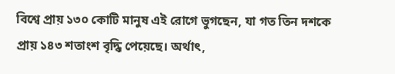বিশ্বে প্রায় ১৩০ কোটি মানুষ এই রোগে ভুগছেন, যা গত তিন দশকে প্রায় ১৪৩ শতাংশ বৃদ্ধি পেয়েছে। অর্থাৎ,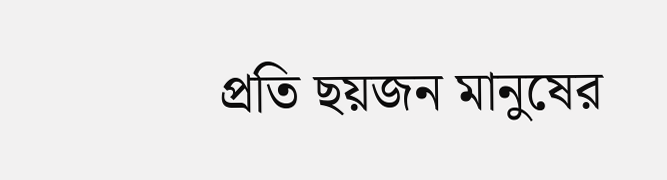প্রতি ছয়জন মানুষের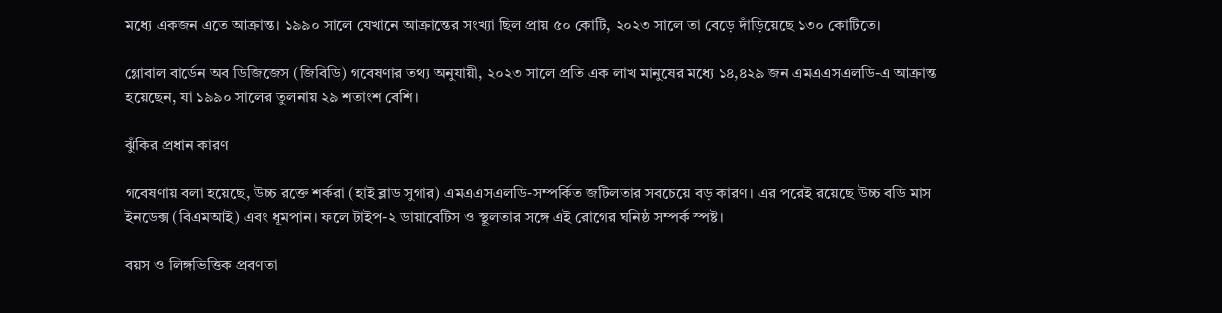মধ্যে একজন এতে আক্রান্ত। ১৯৯০ সালে যেখানে আক্রান্তের সংখ্যা ছিল প্রায় ৫০ কোটি, ২০২৩ সালে তা বেড়ে দাঁড়িয়েছে ১৩০ কোটিতে।

গ্লোবাল বার্ডেন অব ডিজিজেস (জিবিডি) গবেষণার তথ্য অনুযায়ী, ২০২৩ সালে প্রতি এক লাখ মানুষের মধ্যে ১৪,৪২৯ জন এমএএসএলডি-এ আক্রান্ত হয়েছেন, যা ১৯৯০ সালের তুলনায় ২৯ শতাংশ বেশি।

ঝুঁকির প্রধান কারণ

গবেষণায় বলা হয়েছে, উচ্চ রক্তে শর্করা (হাই ব্লাড সুগার) এমএএসএলডি-সম্পর্কিত জটিলতার সবচেয়ে বড় কারণ। এর পরেই রয়েছে উচ্চ বডি মাস ইনডেক্স (বিএমআই) এবং ধূমপান। ফলে টাইপ-২ ডায়াবেটিস ও স্থূলতার সঙ্গে এই রোগের ঘনিষ্ঠ সম্পর্ক স্পষ্ট।

বয়স ও লিঙ্গভিত্তিক প্রবণতা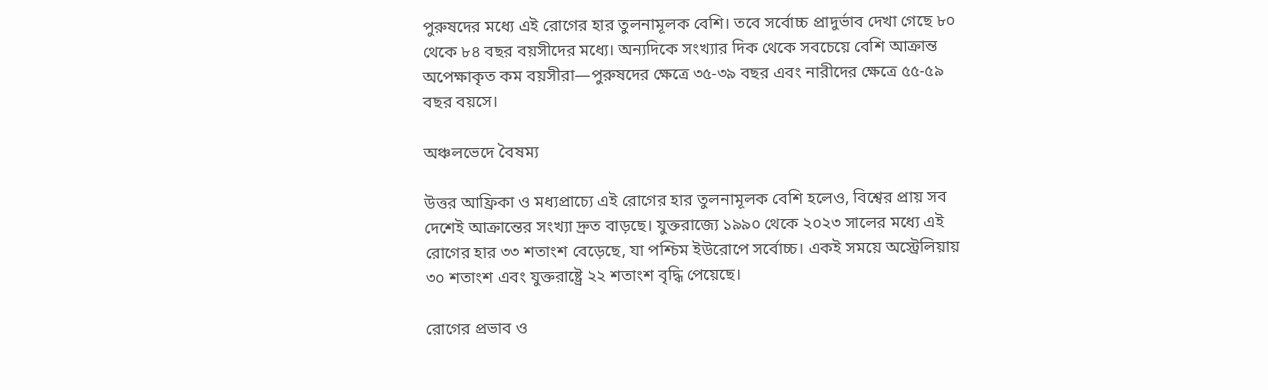পুরুষদের মধ্যে এই রোগের হার তুলনামূলক বেশি। তবে সর্বোচ্চ প্রাদুর্ভাব দেখা গেছে ৮০ থেকে ৮৪ বছর বয়সীদের মধ্যে। অন্যদিকে সংখ্যার দিক থেকে সবচেয়ে বেশি আক্রান্ত অপেক্ষাকৃত কম বয়সীরা—পুরুষদের ক্ষেত্রে ৩৫-৩৯ বছর এবং নারীদের ক্ষেত্রে ৫৫-৫৯ বছর বয়সে।

অঞ্চলভেদে বৈষম্য

উত্তর আফ্রিকা ও মধ্যপ্রাচ্যে এই রোগের হার তুলনামূলক বেশি হলেও, বিশ্বের প্রায় সব দেশেই আক্রান্তের সংখ্যা দ্রুত বাড়ছে। যুক্তরাজ্যে ১৯৯০ থেকে ২০২৩ সালের মধ্যে এই রোগের হার ৩৩ শতাংশ বেড়েছে, যা পশ্চিম ইউরোপে সর্বোচ্চ। একই সময়ে অস্ট্রেলিয়ায় ৩০ শতাংশ এবং যুক্তরাষ্ট্রে ২২ শতাংশ বৃদ্ধি পেয়েছে।

রোগের প্রভাব ও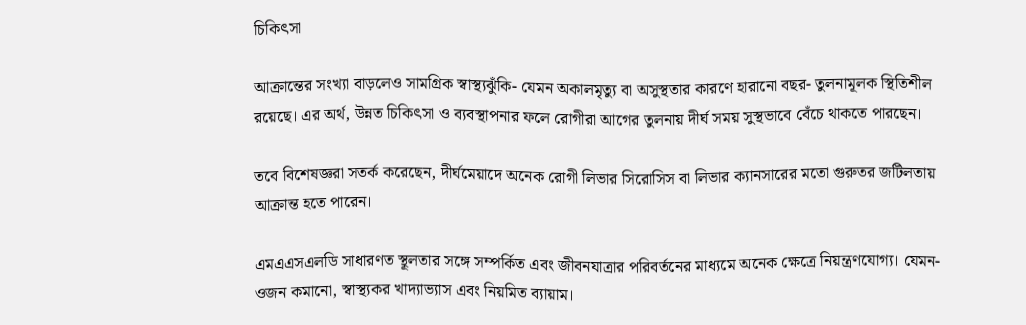চিকিৎসা

আক্রান্তের সংখ্যা বাড়লেও সামগ্রিক স্বাস্থ্যঝুঁকি- যেমন অকালমৃত্যু বা অসুস্থতার কারণে হারানো বছর- তুলনামূলক স্থিতিশীল রয়েছে। এর অর্থ, উন্নত চিকিৎসা ও ব্যবস্থাপনার ফলে রোগীরা আগের তুলনায় দীর্ঘ সময় সুস্থভাবে বেঁচে থাকতে পারছেন।

তবে বিশেষজ্ঞরা সতর্ক করেছেন, দীর্ঘমেয়াদে অনেক রোগী লিভার সিরোসিস বা লিভার ক্যানসারের মতো গুরুতর জটিলতায় আক্রান্ত হতে পারেন।

এমএএসএলডি সাধারণত স্থূলতার সঙ্গে সম্পর্কিত এবং জীবনযাত্রার পরিবর্তনের মাধ্যমে অনেক ক্ষেত্রে নিয়ন্ত্রণযোগ্য। যেমন- ওজন কমানো, স্বাস্থ্যকর খাদ্যাভ্যাস এবং নিয়মিত ব্যায়াম।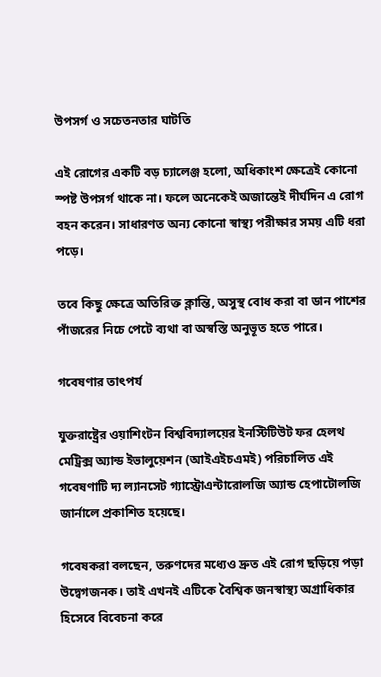উপসর্গ ও সচেতনতার ঘাটতি

এই রোগের একটি বড় চ্যালেঞ্জ হলো, অধিকাংশ ক্ষেত্রেই কোনো স্পষ্ট উপসর্গ থাকে না। ফলে অনেকেই অজান্তেই দীর্ঘদিন এ রোগ বহন করেন। সাধারণত অন্য কোনো স্বাস্থ্য পরীক্ষার সময় এটি ধরা পড়ে।

তবে কিছু ক্ষেত্রে অতিরিক্ত ক্লান্তি, অসুস্থ বোধ করা বা ডান পাশের পাঁজরের নিচে পেটে ব্যথা বা অস্বস্তি অনুভূত হতে পারে।

গবেষণার তাৎপর্য

যুক্তরাষ্ট্রের ওয়াশিংটন বিশ্ববিদ্যালয়ের ইনস্টিটিউট ফর হেলথ মেট্রিক্স অ্যান্ড ইভালুয়েশন (আইএইচএমই) পরিচালিত এই গবেষণাটি দ্য ল্যানসেট গ্যাস্ট্রোএন্টারোলজি অ্যান্ড হেপাটোলজি জার্নালে প্রকাশিত হয়েছে।

গবেষকরা বলছেন, তরুণদের মধ্যেও দ্রুত এই রোগ ছড়িয়ে পড়া উদ্বেগজনক। তাই এখনই এটিকে বৈশ্বিক জনস্বাস্থ্য অগ্রাধিকার হিসেবে বিবেচনা করে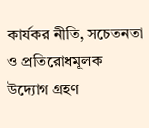কার্যকর নীতি, সচেতনতা ও প্রতিরোধমূলক উদ্যোগ গ্রহণ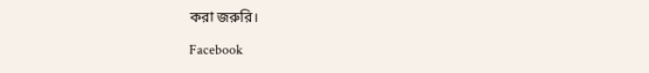করা জরুরি।

Facebook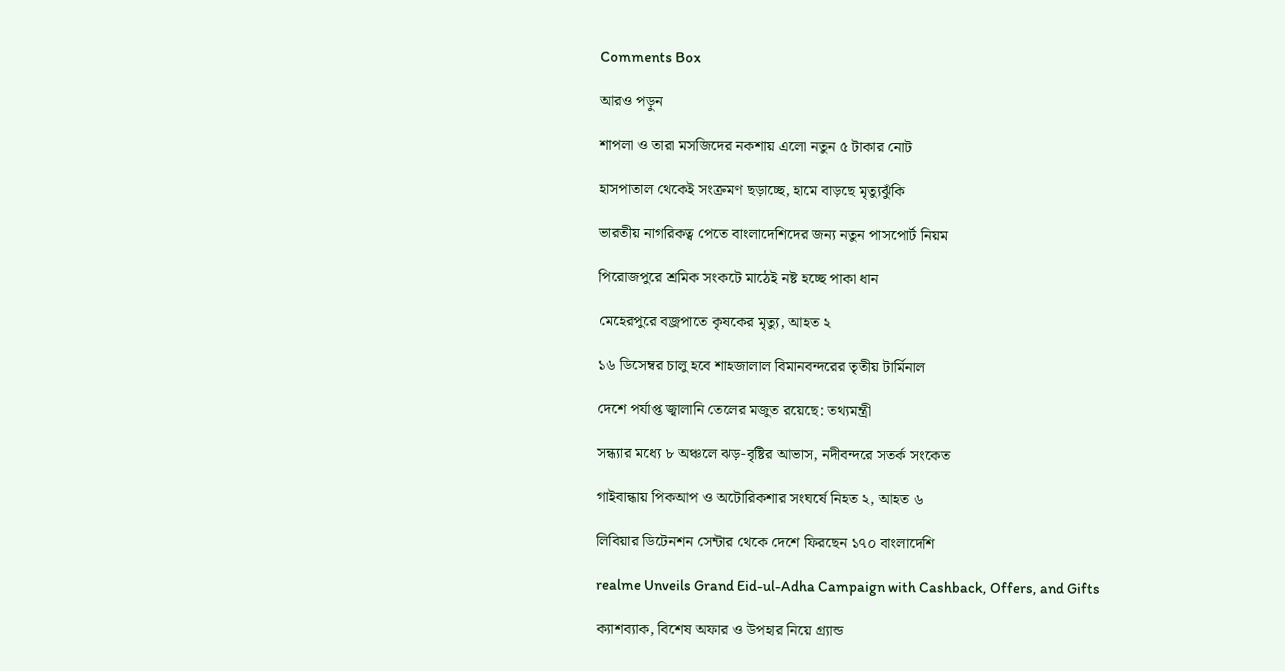Comments Box

আরও পড়ুন

শাপলা ও তারা মসজিদের নকশায় এলো নতুন ৫ টাকার নোট

হাসপাতাল থেকেই সংক্রমণ ছড়াচ্ছে, হামে বাড়ছে মৃত্যুঝুঁকি

ভারতীয় নাগরিকত্ব পেতে বাংলাদেশিদের জন্য নতুন পাসপোর্ট নিয়ম

পিরোজপুরে শ্রমিক সংকটে মাঠেই নষ্ট হচ্ছে পাকা ধান

মেহেরপুরে বজ্রপাতে কৃষকের মৃত্যু, আহত ২

১৬ ডিসেম্বর চালু হবে শাহজালাল বিমানবন্দরের তৃতীয় টার্মিনাল

দেশে পর্যাপ্ত জ্বালানি তেলের মজুত রয়েছে: তথ্যমন্ত্রী

সন্ধ্যার মধ্যে ৮ অঞ্চলে ঝড়-বৃষ্টির আভাস, নদীবন্দরে সতর্ক সংকেত

গাইবান্ধায় পিকআপ ও অটোরিকশার সংঘর্ষে নিহত ২, আহত ৬

লিবিয়ার ডিটেনশন সেন্টার থেকে দেশে ফিরছেন ১৭০ বাংলাদেশি

realme Unveils Grand Eid-ul-Adha Campaign with Cashback, Offers, and Gifts

ক্যাশব্যাক, বিশেষ অফার ও উপহার নিয়ে গ্র্যান্ড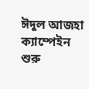ঈদুল আজহা ক্যাম্পেইন শুরু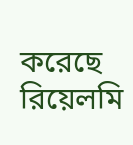করেছে রিয়েলমি